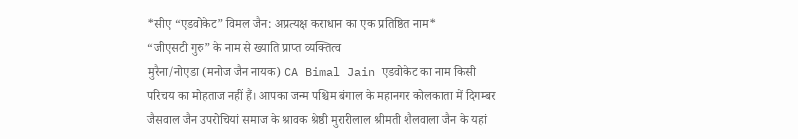*सीए “एडवोकेट” विमल जैन: अप्रत्यक्ष कराधान का एक प्रतिष्ठित नाम*
“जीएसटी गुरु” के नाम से ख्याति प्राप्त व्यक्तित्व
मुरैना/नोएडा (मनोज जैन नायक) CA Bimal Jain एडवोकेट का नाम किसी परिचय का मोहताज नहीं हैं। आपका जन्म पश्चिम बंगाल के महानगर कोलकाता में दिगम्बर जैसवाल जैन उपरोचियां समाज के श्रावक श्रेष्ठी मुरारीलाल श्रीमती शैलवाला जैन के यहां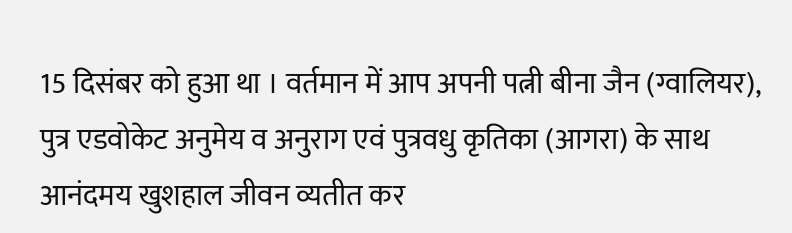15 दिसंबर को हुआ था । वर्तमान में आप अपनी पत्नी बीना जैन (ग्वालियर), पुत्र एडवोकेट अनुमेय व अनुराग एवं पुत्रवधु कृतिका (आगरा) के साथ आनंदमय खुशहाल जीवन व्यतीत कर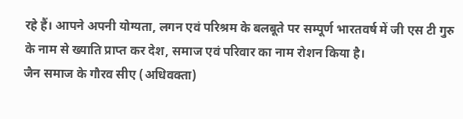रहे हैं। आपने अपनी योग्यता, लगन एवं परिश्रम के बलबूते पर सम्पूर्ण भारतवर्ष में जी एस टी गुरु के नाम से ख्याति प्राप्त कर देश, समाज एवं परिवार का नाम रोशन किया है।
जैन समाज के गौरव सीए (अधिवक्ता)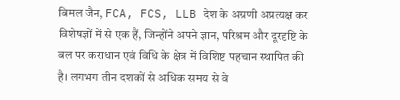बिमल जैन, FCA, FCS, LLB देश के अग्रणी अप्रत्यक्ष कर विशेषज्ञों में से एक हैं, जिन्होंने अपने ज्ञान, परिश्रम और दूरदृष्टि के बल पर कराधान एवं विधि के क्षेत्र में विशिष्ट पहचान स्थापित की है। लगभग तीन दशकों से अधिक समय से वे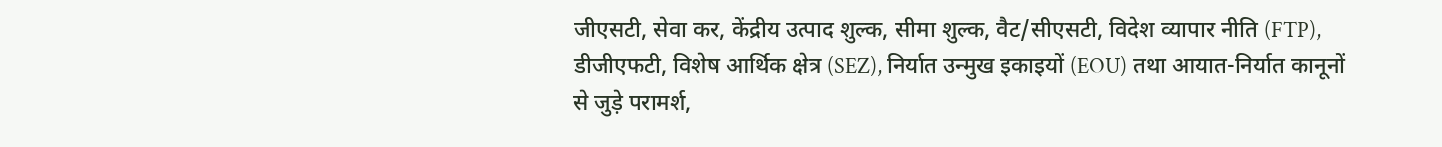जीएसटी, सेवा कर, केंद्रीय उत्पाद शुल्क, सीमा शुल्क, वैट/सीएसटी, विदेश व्यापार नीति (FTP), डीजीएफटी, विशेष आर्थिक क्षेत्र (SEZ), निर्यात उन्मुख इकाइयों (EOU) तथा आयात-निर्यात कानूनों से जुड़े परामर्श,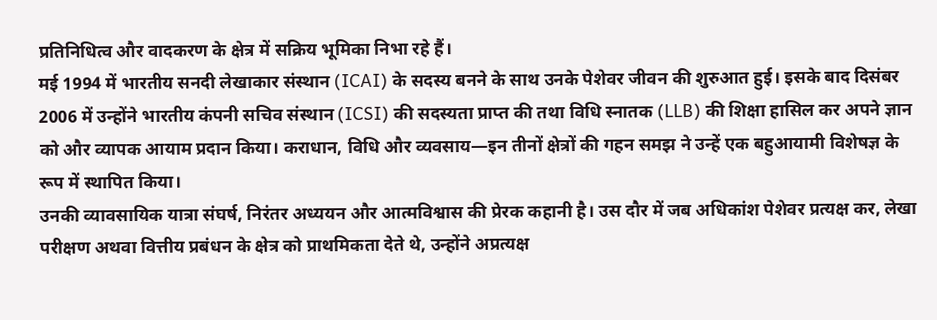प्रतिनिधित्व और वादकरण के क्षेत्र में सक्रिय भूमिका निभा रहे हैं।
मई 1994 में भारतीय सनदी लेखाकार संस्थान (ICAI) के सदस्य बनने के साथ उनके पेशेवर जीवन की शुरुआत हुई। इसके बाद दिसंबर 2006 में उन्होंने भारतीय कंपनी सचिव संस्थान (ICSI) की सदस्यता प्राप्त की तथा विधि स्नातक (LLB) की शिक्षा हासिल कर अपने ज्ञान को और व्यापक आयाम प्रदान किया। कराधान, विधि और व्यवसाय—इन तीनों क्षेत्रों की गहन समझ ने उन्हें एक बहुआयामी विशेषज्ञ के रूप में स्थापित किया।
उनकी व्यावसायिक यात्रा संघर्ष, निरंतर अध्ययन और आत्मविश्वास की प्रेरक कहानी है। उस दौर में जब अधिकांश पेशेवर प्रत्यक्ष कर, लेखा परीक्षण अथवा वित्तीय प्रबंधन के क्षेत्र को प्राथमिकता देते थे, उन्होंने अप्रत्यक्ष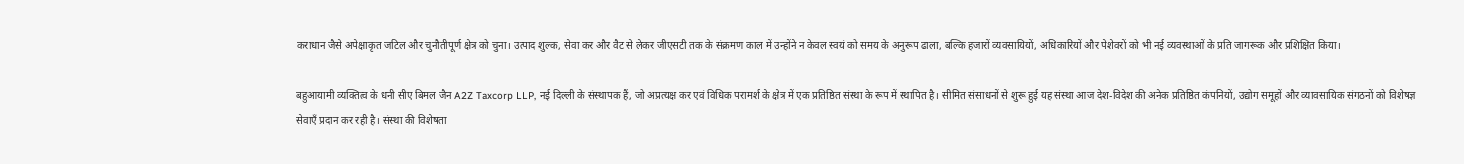कराधान जैसे अपेक्षाकृत जटिल और चुनौतीपूर्ण क्षेत्र को चुना। उत्पाद शुल्क, सेवा कर और वैट से लेकर जीएसटी तक के संक्रमण काल में उन्होंने न केवल स्वयं को समय के अनुरूप ढाला, बल्कि हजारों व्यवसायियों, अधिकारियों और पेशेवरों को भी नई व्यवस्थाओं के प्रति जागरूक और प्रशिक्षित किया।

बहुआयामी व्यक्तित्व के धनी सीए बिमल जैन A2Z Taxcorp LLP, नई दिल्ली के संस्थापक हैं, जो अप्रत्यक्ष कर एवं विधिक परामर्श के क्षेत्र में एक प्रतिष्ठित संस्था के रूप में स्थापित है। सीमित संसाधनों से शुरू हुई यह संस्था आज देश-विदेश की अनेक प्रतिष्ठित कंपनियों, उद्योग समूहों और व्यावसायिक संगठनों को विशेषज्ञ सेवाएँ प्रदान कर रही है। संस्था की विशेषता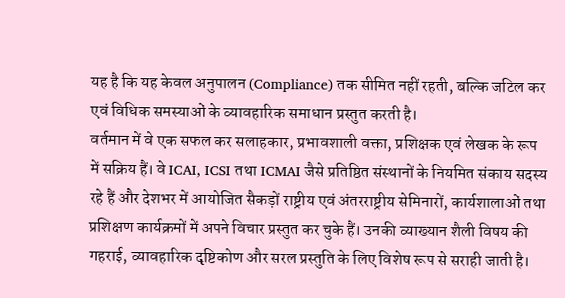यह है कि यह केवल अनुपालन (Compliance) तक सीमित नहीं रहती, बल्कि जटिल कर एवं विधिक समस्याओं के व्यावहारिक समाधान प्रस्तुत करती है।
वर्तमान में वे एक सफल कर सलाहकार, प्रभावशाली वक्ता, प्रशिक्षक एवं लेखक के रूप में सक्रिय हैं। वे ICAI, ICSI तथा ICMAI जैसे प्रतिष्ठित संस्थानों के नियमित संकाय सदस्य रहे हैं और देशभर में आयोजित सैकड़ों राष्ट्रीय एवं अंतरराष्ट्रीय सेमिनारों, कार्यशालाओं तथा प्रशिक्षण कार्यक्रमों में अपने विचार प्रस्तुत कर चुके हैं। उनकी व्याख्यान शैली विषय की गहराई, व्यावहारिक दृष्टिकोण और सरल प्रस्तुति के लिए विशेष रूप से सराही जाती है।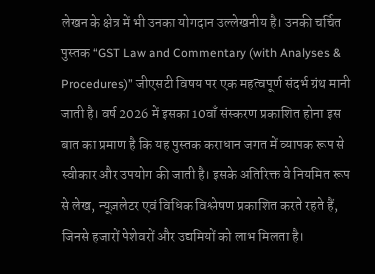लेखन के क्षेत्र में भी उनका योगदान उल्लेखनीय है। उनकी चर्चित पुस्तक “GST Law and Commentary (with Analyses & Procedures)” जीएसटी विषय पर एक महत्वपूर्ण संदर्भ ग्रंथ मानी जाती है। वर्ष 2026 में इसका 10वाँ संस्करण प्रकाशित होना इस बात का प्रमाण है कि यह पुस्तक कराधान जगत में व्यापक रूप से स्वीकार और उपयोग की जाती है। इसके अतिरिक्त वे नियमित रूप से लेख, न्यूज़लेटर एवं विधिक विश्लेषण प्रकाशित करते रहते हैं, जिनसे हजारों पेशेवरों और उद्यमियों को लाभ मिलता है।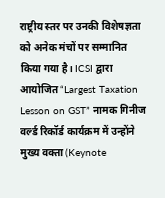राष्ट्रीय स्तर पर उनकी विशेषज्ञता को अनेक मंचों पर सम्मानित किया गया है। ICSI द्वारा आयोजित “Largest Taxation Lesson on GST” नामक गिनीज वर्ल्ड रिकॉर्ड कार्यक्रम में उन्होंने मुख्य वक्ता (Keynote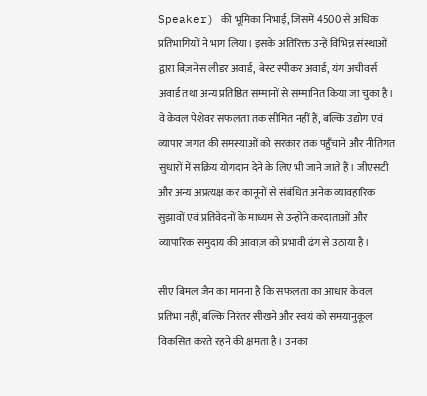Speaker) की भूमिका निभाई, जिसमें 4500 से अधिक प्रतिभागियों ने भाग लिया। इसके अतिरिक्त उन्हें विभिन्न संस्थाओं द्वारा बिज़नेस लीडर अवार्ड, बेस्ट स्पीकर अवार्ड, यंग अचीवर्स अवार्ड तथा अन्य प्रतिष्ठित सम्मानों से सम्मानित किया जा चुका है।
वे केवल पेशेवर सफलता तक सीमित नहीं हैं, बल्कि उद्योग एवं व्यापार जगत की समस्याओं को सरकार तक पहुँचाने और नीतिगत सुधारों में सक्रिय योगदान देने के लिए भी जाने जाते हैं। जीएसटी और अन्य अप्रत्यक्ष कर कानूनों से संबंधित अनेक व्यावहारिक सुझावों एवं प्रतिवेदनों के माध्यम से उन्होंने करदाताओं और व्यापारिक समुदाय की आवाज़ को प्रभावी ढंग से उठाया है।

सीए बिमल जैन का मानना है कि सफलता का आधार केवल प्रतिभा नहीं, बल्कि निरंतर सीखने और स्वयं को समयानुकूल विकसित करते रहने की क्षमता है। उनका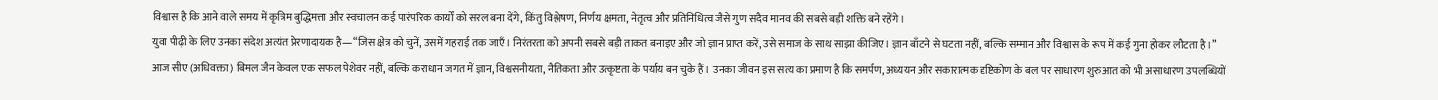विश्वास है कि आने वाले समय में कृत्रिम बुद्धिमत्ता और स्वचालन कई पारंपरिक कार्यों को सरल बना देंगे, किंतु विश्लेषण, निर्णय क्षमता, नेतृत्व और प्रतिनिधित्व जैसे गुण सदैव मानव की सबसे बड़ी शक्ति बने रहेंगे।
युवा पीढ़ी के लिए उनका संदेश अत्यंत प्रेरणादायक है—“जिस क्षेत्र को चुनें, उसमें गहराई तक जाएँ। निरंतरता को अपनी सबसे बड़ी ताकत बनाइए और जो ज्ञान प्राप्त करें, उसे समाज के साथ साझा कीजिए। ज्ञान बाँटने से घटता नहीं, बल्कि सम्मान और विश्वास के रूप में कई गुना होकर लौटता है।”
आज सीए (अधिवक्ता) बिमल जैन केवल एक सफल पेशेवर नहीं, बल्कि कराधान जगत में ज्ञान, विश्वसनीयता, नैतिकता और उत्कृष्टता के पर्याय बन चुके हैं। उनका जीवन इस सत्य का प्रमाण है कि समर्पण, अध्ययन और सकारात्मक दृष्टिकोण के बल पर साधारण शुरुआत को भी असाधारण उपलब्धियों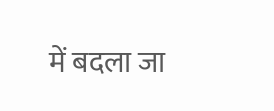में बदला जा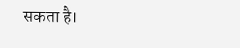सकता है।